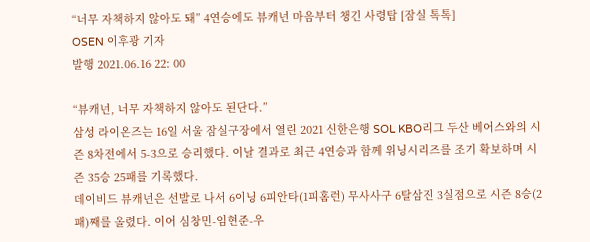“너무 자책하지 않아도 돼” 4연승에도 뷰캐넌 마음부터 챙긴 사령탑 [잠실 톡톡]
OSEN 이후광 기자
발행 2021.06.16 22: 00

“뷰캐넌, 너무 자책하지 않아도 된단다.”
삼성 라이온즈는 16일 서울 잠실구장에서 열린 2021 신한은행 SOL KBO리그 두산 베어스와의 시즌 8차전에서 5-3으로 승리했다. 이날 결과로 최근 4연승과 함께 위닝시리즈를 조기 확보하며 시즌 35승 25패를 기록했다.
데이비드 뷰캐넌은 선발로 나서 6이닝 6피안타(1피홈런) 무사사구 6탈삼진 3실점으로 시즌 8승(2패)째를 올렸다. 이어 심창민-임현준-우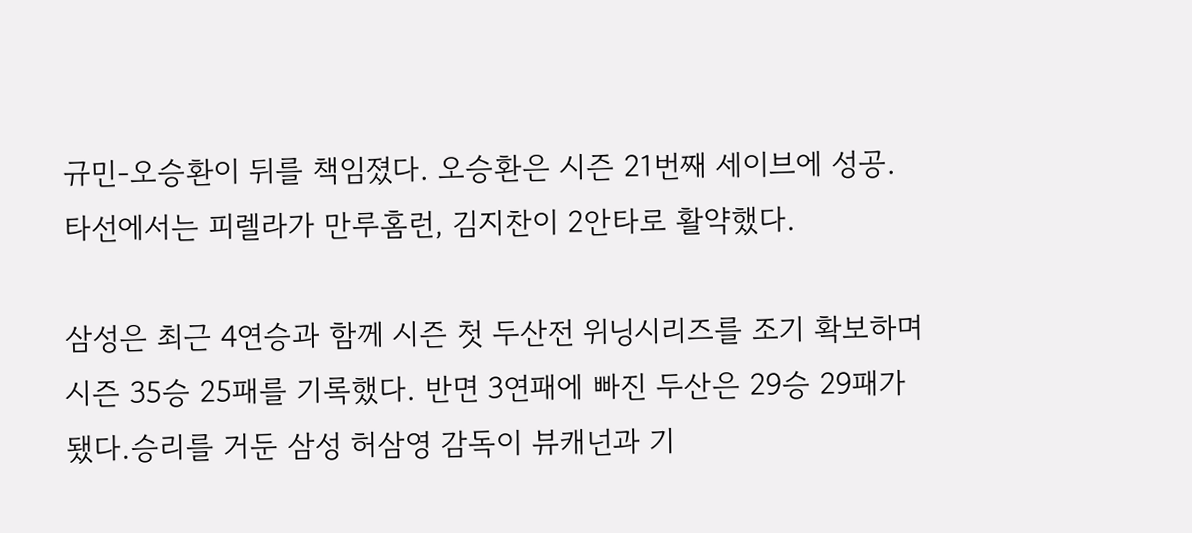규민-오승환이 뒤를 책임졌다. 오승환은 시즌 21번째 세이브에 성공. 타선에서는 피렐라가 만루홈런, 김지찬이 2안타로 활약했다.

삼성은 최근 4연승과 함께 시즌 첫 두산전 위닝시리즈를 조기 확보하며 시즌 35승 25패를 기록했다. 반면 3연패에 빠진 두산은 29승 29패가 됐다.승리를 거둔 삼성 허삼영 감독이 뷰캐넌과 기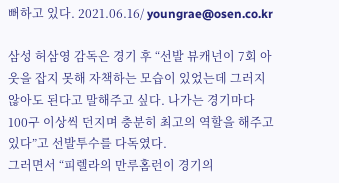뻐하고 있다. 2021.06.16/ youngrae@osen.co.kr

삼성 허삼영 감독은 경기 후 “선발 뷰캐넌이 7회 아웃을 잡지 못해 자책하는 모습이 있었는데 그러지 않아도 된다고 말해주고 싶다. 나가는 경기마다 100구 이상씩 던지며 충분히 최고의 역할을 해주고 있다”고 선발투수를 다독였다.
그러면서 “피렐라의 만루홈런이 경기의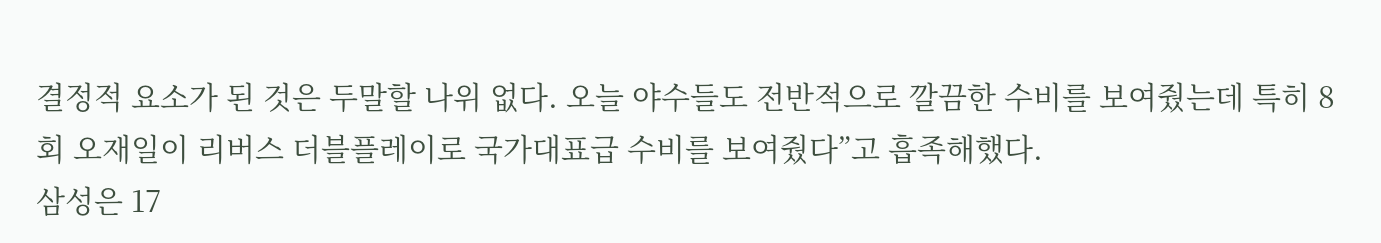결정적 요소가 된 것은 두말할 나위 없다. 오늘 야수들도 전반적으로 깔끔한 수비를 보여줬는데 특히 8회 오재일이 리버스 더블플레이로 국가대표급 수비를 보여줬다”고 흡족해했다.
삼성은 17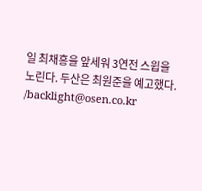일 최채흥을 앞세워 3연전 스윕을 노린다. 두산은 최원준을 예고했다. /backlight@osen.co.kr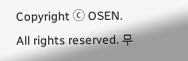Copyright ⓒ OSEN. All rights reserved. 무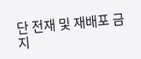단 전재 및 재배포 금지